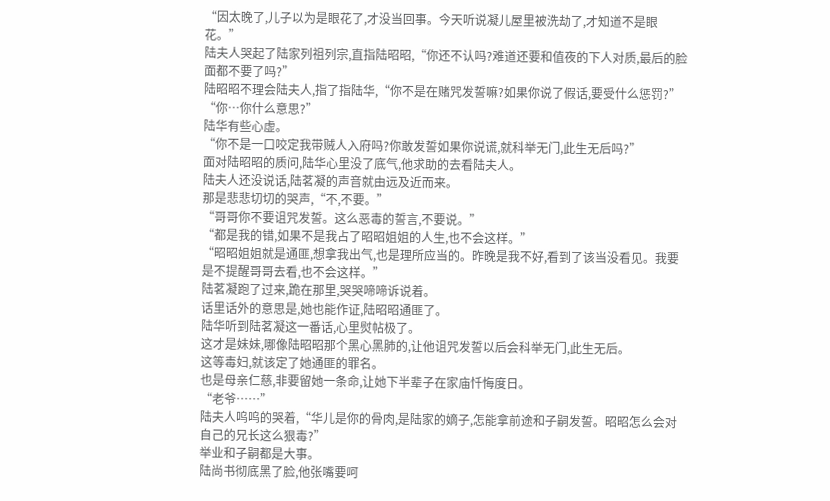“因太晚了,儿子以为是眼花了,才没当回事。今天听说凝儿屋里被洗劫了,才知道不是眼花。”
陆夫人哭起了陆家列祖列宗,直指陆昭昭,“你还不认吗?难道还要和值夜的下人对质,最后的脸面都不要了吗?”
陆昭昭不理会陆夫人,指了指陆华,“你不是在赌咒发誓嘛?如果你说了假话,要受什么惩罚?”
“你…你什么意思?”
陆华有些心虚。
“你不是一口咬定我带贼人入府吗?你敢发誓如果你说谎,就科举无门,此生无后吗?”
面对陆昭昭的质问,陆华心里没了底气,他求助的去看陆夫人。
陆夫人还没说话,陆茗凝的声音就由远及近而来。
那是悲悲切切的哭声,“不,不要。”
“哥哥你不要诅咒发誓。这么恶毒的誓言,不要说。”
“都是我的错,如果不是我占了昭昭姐姐的人生,也不会这样。”
“昭昭姐姐就是通匪,想拿我出气,也是理所应当的。昨晚是我不好,看到了该当没看见。我要是不提醒哥哥去看,也不会这样。”
陆茗凝跑了过来,跪在那里,哭哭啼啼诉说着。
话里话外的意思是,她也能作证,陆昭昭通匪了。
陆华听到陆茗凝这一番话,心里熨帖极了。
这才是妹妹,哪像陆昭昭那个黑心黑肺的,让他诅咒发誓以后会科举无门,此生无后。
这等毒妇,就该定了她通匪的罪名。
也是母亲仁慈,非要留她一条命,让她下半辈子在家庙忏悔度日。
“老爷……”
陆夫人呜呜的哭着,“华儿是你的骨肉,是陆家的嫡子,怎能拿前途和子嗣发誓。昭昭怎么会对自己的兄长这么狠毒?”
举业和子嗣都是大事。
陆尚书彻底黑了脸,他张嘴要呵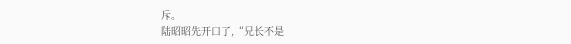斥。
陆昭昭先开口了,“兄长不是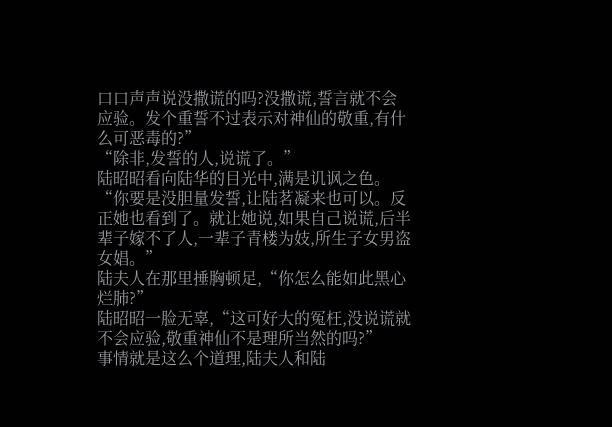口口声声说没撒谎的吗?没撒谎,誓言就不会应验。发个重誓不过表示对神仙的敬重,有什么可恶毒的?”
“除非,发誓的人,说谎了。”
陆昭昭看向陆华的目光中,满是讥讽之色。
“你要是没胆量发誓,让陆茗凝来也可以。反正她也看到了。就让她说,如果自己说谎,后半辈子嫁不了人,一辈子青楼为妓,所生子女男盗女娼。”
陆夫人在那里捶胸顿足,“你怎么能如此黑心烂肺?”
陆昭昭一脸无辜,“这可好大的冤枉,没说谎就不会应验,敬重神仙不是理所当然的吗?”
事情就是这么个道理,陆夫人和陆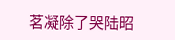茗凝除了哭陆昭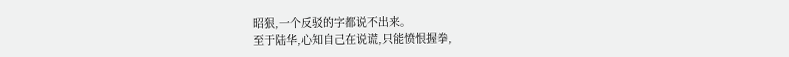昭狠,一个反驳的字都说不出来。
至于陆华,心知自己在说谎,只能愤恨握拳,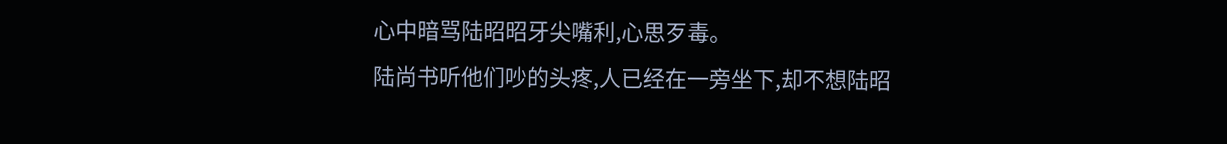心中暗骂陆昭昭牙尖嘴利,心思歹毒。
陆尚书听他们吵的头疼,人已经在一旁坐下,却不想陆昭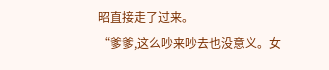昭直接走了过来。
“爹爹,这么吵来吵去也没意义。女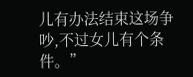儿有办法结束这场争吵,不过女儿有个条件。”